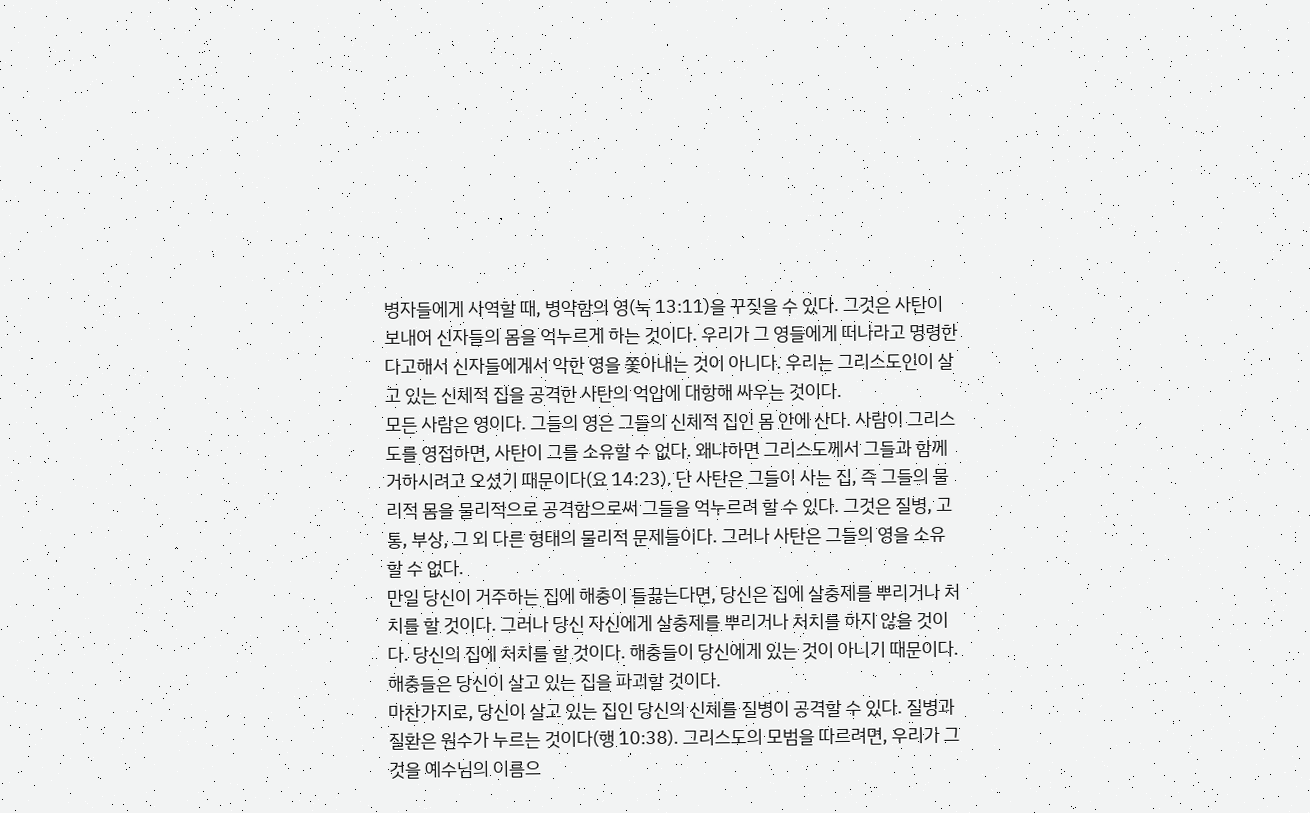병자들에게 사역할 때, 병약함의 영(눅 13:11)을 꾸짖을 수 있다. 그것은 사탄이 보내어 신자들의 몸을 억누르게 하는 것이다. 우리가 그 영들에게 떠나라고 명령한다고해서 신자들에게서 악한 영을 쫓아내는 것이 아니다. 우리는 그리스도인이 살고 있는 신체적 집을 공격한 사탄의 억압에 대항해 싸우는 것이다.
모든 사람은 영이다. 그들의 영은 그들의 신체적 집인 몸 안에 산다. 사람이 그리스도를 영접하면, 사탄이 그를 소유할 수 없다. 왜냐하면 그리스도께서 그들과 함께 거하시려고 오셨기 때문이다(요 14:23). 단 사탄은 그들이 사는 집, 즉 그들의 물리적 몸을 물리적으로 공격함으로써 그들을 억누르려 할 수 있다. 그것은 질병, 고통, 부상, 그 외 다른 형태의 물리적 문제들이다. 그러나 사탄은 그들의 영을 소유할 수 없다.
만일 당신이 거주하는 집에 해충이 들끓는다면, 당신은 집에 살충제를 뿌리거나 처치를 할 것이다. 그러나 당신 자신에게 살충제를 뿌리거나 처치를 하지 않을 것이다. 당신의 집에 처치를 할 것이다. 해충들이 당신에게 있는 것이 아니기 때문이다. 해충들은 당신이 살고 있는 집을 파괴할 것이다.
마찬가지로, 당신이 살고 있는 집인 당신의 신체를 질병이 공격할 수 있다. 질병과 질환은 원수가 누르는 것이다(행 10:38). 그리스도의 모범을 따르려면, 우리가 그것을 예수님의 이름으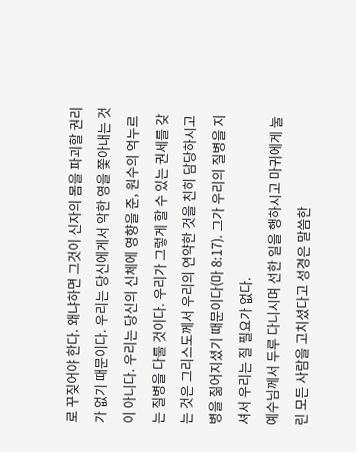로 꾸짖어야 한다. 왜냐하면 그것이 신자의 몸을 파괴할 권리가 없기 때문이다. 우리는 당신에게서 악한 영을 쫓아내는 것이 아니다. 우리는 당신의 신체에 영향을 준, 원수의 억누르는 질병을 다룰 것이다. 우리가 그렇게 할 수 있는 권세를 갖는 것은 그리스도께서 우리의 연약한 것을 친히 담당하시고 병을 짊어지셨기 때문이다(마 8:17). 그가 우리의 질병을 지셔서 우리는 질 필요가 없다.
예수님께서 두루 다니시며 선한 일을 행하시고 마귀에게 눌린 모든 사람을 고치셨다고 성경은 말씀한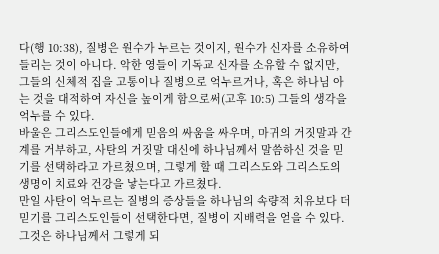다(행 10:38), 질병은 원수가 누르는 것이지, 원수가 신자를 소유하여 들리는 것이 아니다. 악한 영들이 기독교 신자를 소유할 수 없지만, 그들의 신체적 집을 고통이나 질병으로 억누르거나, 혹은 하나님 아는 것을 대적하여 자신을 높이게 함으로써(고후 10:5) 그들의 생각을 억누를 수 있다.
바울은 그리스도인들에게 믿음의 싸움을 싸우며, 마귀의 거짓말과 간계를 거부하고, 사탄의 거짓말 대신에 하나님께서 말씀하신 것을 믿기를 선택하라고 가르쳤으며, 그렇게 할 때 그리스도와 그리스도의 생명이 치료와 건강을 낳는다고 가르쳤다.
만일 사탄이 억누르는 질병의 증상들을 하나님의 속량적 치유보다 더 믿기를 그리스도인들이 선택한다면, 질병이 지배력을 얻을 수 있다. 그것은 하나님께서 그렇게 되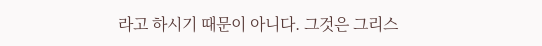라고 하시기 때문이 아니다. 그것은 그리스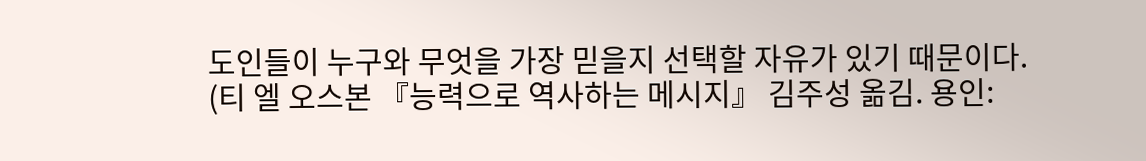도인들이 누구와 무엇을 가장 믿을지 선택할 자유가 있기 때문이다.
(티 엘 오스본 『능력으로 역사하는 메시지』 김주성 옮김. 용인: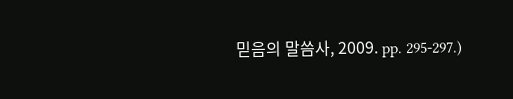믿음의 말씀사, 2009. pp. 295-297.)